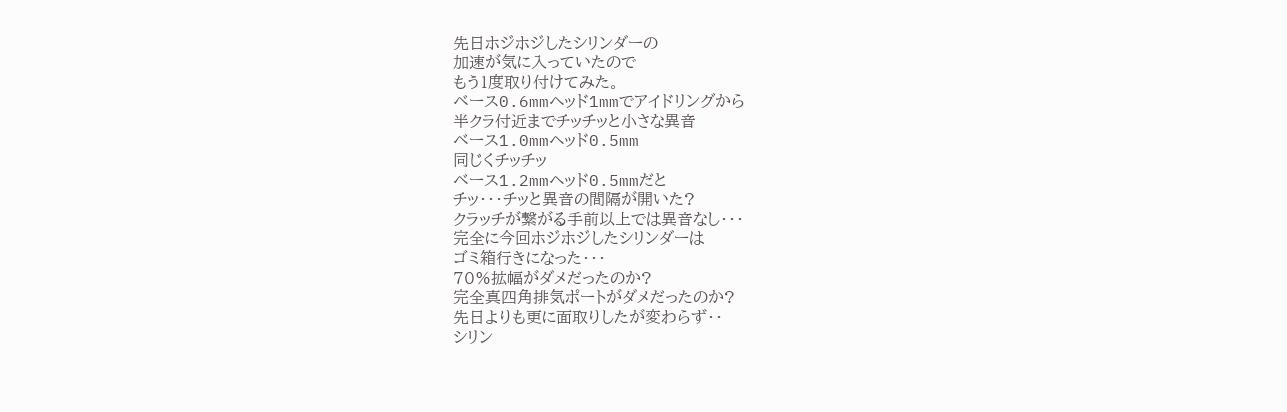先日ホジホジしたシリンダーの
加速が気に入っていたので
もう1度取り付けてみた。
ベース0.6mmヘッド1mmでアイドリングから
半クラ付近までチッチッと小さな異音
ベース1.0mmヘッド0.5mm
同じくチッチッ
ベース1.2mmヘッド0.5mmだと
チッ・・・チッと異音の間隔が開いた?
クラッチが繋がる手前以上では異音なし・・・
完全に今回ホジホジしたシリンダーは
ゴミ箱行きになった・・・
70%拡幅がダメだったのか?
完全真四角排気ポートがダメだったのか?
先日よりも更に面取りしたが変わらず・・
シリン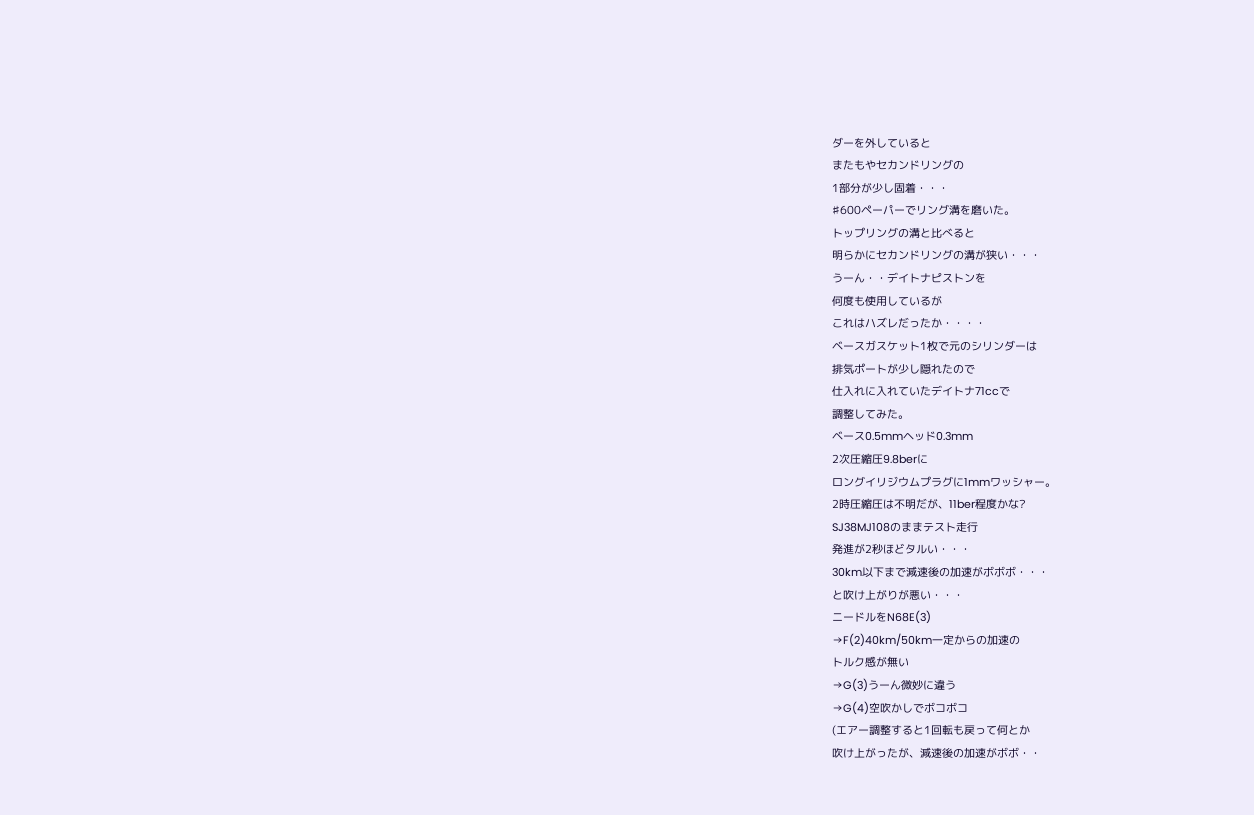ダーを外していると
またもやセカンドリングの
1部分が少し固着・・・
♯600ペーパーでリング溝を磨いた。
トップリングの溝と比べると
明らかにセカンドリングの溝が狭い・・・
うーん・・デイトナピストンを
何度も使用しているが
これはハズレだったか・・・・
ベースガスケット1枚で元のシリンダーは
排気ポートが少し隠れたので
仕入れに入れていたデイトナ71ccで
調整してみた。
ベース0.5mmヘッド0.3mm
2次圧縮圧9.8berに
ロングイリジウムプラグに1mmワッシャー。
2時圧縮圧は不明だが、11ber程度かな?
SJ38MJ108のままテスト走行
発進が2秒ほどタルい・・・
30km以下まで減速後の加速がボボボ・・・
と吹け上がりが悪い・・・
ニードルをN68E(3)
→F(2)40km/50km一定からの加速の
トルク感が無い
→G(3)うーん微妙に違う
→G(4)空吹かしでボコボコ
(エアー調整すると1回転も戻って何とか
吹け上がったが、減速後の加速がボボ・・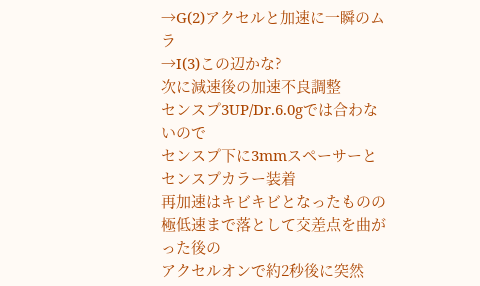→G(2)アクセルと加速に一瞬のムラ
→I(3)この辺かな?
次に減速後の加速不良調整
センスプ3UP/Dr.6.0gでは合わないので
センスプ下に3mmスペーサーと
センスプカラー装着
再加速はキビキビとなったものの
極低速まで落として交差点を曲がった後の
アクセルオンで約2秒後に突然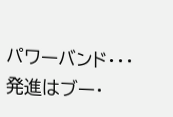パワーバンド・・・
発進はブー・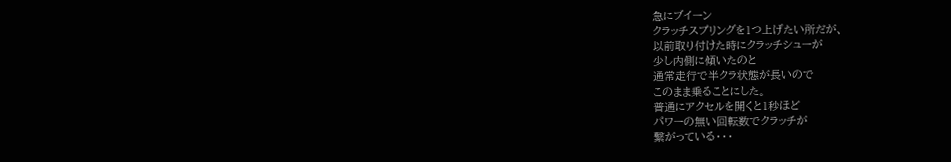急にブイーン
クラッチスプリングを1つ上げたい所だが、
以前取り付けた時にクラッチシューが
少し内側に傾いたのと
通常走行で半クラ状態が長いので
このまま乗ることにした。
普通にアクセルを開くと1秒ほど
パワーの無い回転数でクラッチが
繋がっている・・・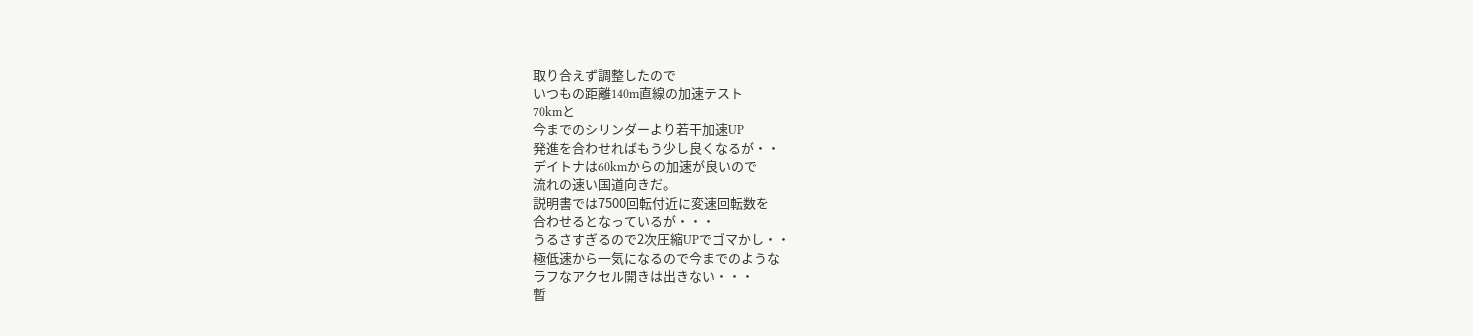取り合えず調整したので
いつもの距離140m直線の加速テスト
70kmと
今までのシリンダーより若干加速UP
発進を合わせればもう少し良くなるが・・
デイトナは60kmからの加速が良いので
流れの速い国道向きだ。
説明書では7500回転付近に変速回転数を
合わせるとなっているが・・・
うるさすぎるので2次圧縮UPでゴマかし・・
極低速から一気になるので今までのような
ラフなアクセル開きは出きない・・・
暫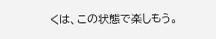くは、この状態で楽しもう。